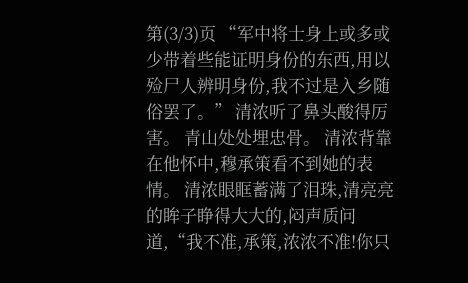第(3/3)页 “军中将士身上或多或少带着些能证明身份的东西,用以殓尸人辨明身份,我不过是入乡随俗罢了。” 清浓听了鼻头酸得厉害。 青山处处埋忠骨。 清浓背靠在他怀中,穆承策看不到她的表情。 清浓眼眶蓄满了泪珠,清亮亮的眸子睁得大大的,闷声质问道,“我不准,承策,浓浓不准!你只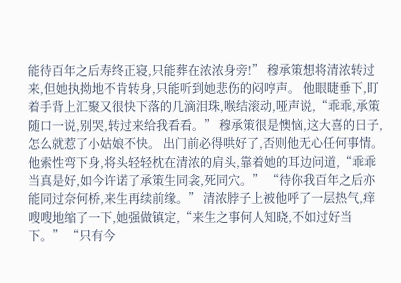能待百年之后寿终正寝,只能葬在浓浓身旁!” 穆承策想将清浓转过来,但她执拗地不肯转身,只能听到她悲伤的闷哼声。 他眼睫垂下,盯着手背上汇聚又很快下落的几滴泪珠,喉结滚动,哑声说,“乖乖,承策随口一说,别哭,转过来给我看看。” 穆承策很是懊恼,这大喜的日子,怎么就惹了小姑娘不快。 出门前必得哄好了,否则他无心任何事情。 他索性弯下身,将头轻轻枕在清浓的肩头,靠着她的耳边问道,“乖乖当真是好,如今许诺了承策生同衾,死同穴。” “待你我百年之后亦能同过奈何桥,来生再续前缘。” 清浓脖子上被他呼了一层热气,痒嗖嗖地缩了一下,她强做镇定,“来生之事何人知晓,不如过好当下。” “只有今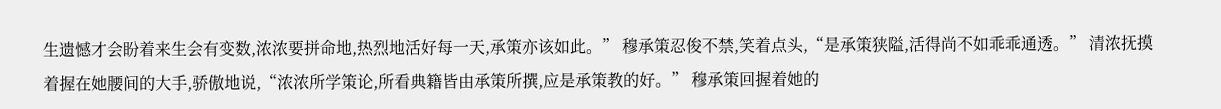生遗憾才会盼着来生会有变数,浓浓要拼命地,热烈地活好每一天,承策亦该如此。” 穆承策忍俊不禁,笑着点头,“是承策狭隘,活得尚不如乖乖通透。” 清浓抚摸着握在她腰间的大手,骄傲地说,“浓浓所学策论,所看典籍皆由承策所撰,应是承策教的好。” 穆承策回握着她的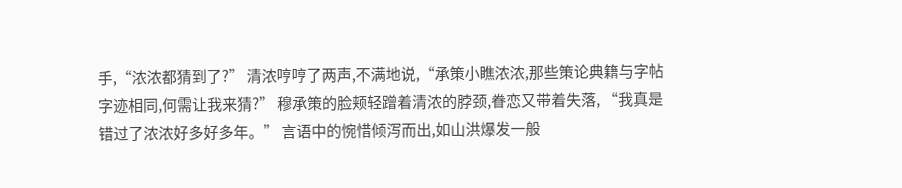手,“浓浓都猜到了?” 清浓哼哼了两声,不满地说,“承策小瞧浓浓,那些策论典籍与字帖字迹相同,何需让我来猜?” 穆承策的脸颊轻蹭着清浓的脖颈,眷恋又带着失落, “我真是错过了浓浓好多好多年。” 言语中的惋惜倾泻而出,如山洪爆发一般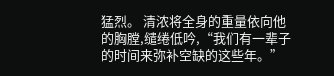猛烈。 清浓将全身的重量依向他的胸膛,缱绻低吟,“我们有一辈子的时间来弥补空缺的这些年。”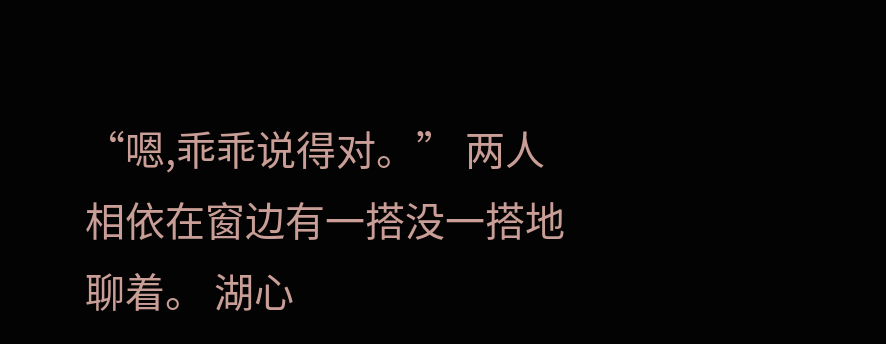“嗯,乖乖说得对。” 两人相依在窗边有一搭没一搭地聊着。 湖心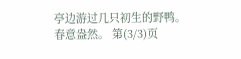亭边游过几只初生的野鸭。 春意盎然。 第(3/3)页